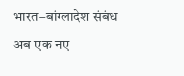भारत–बांग्लादेश संबंध अब एक नए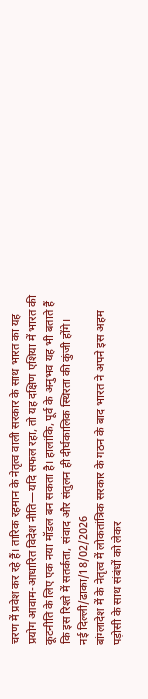चरण में प्रवेश कर रहे हैं। तारिक रहमान के नेतृत्व वाली सरकार के साथ भारत का यह प्रयोग आवाम-आधारित विदेश नीति—यदि सफल रहा, तो यह दक्षिण एशिया में भारत की कूटनीति के लिए एक नया मॉडल बन सकता है। हालांकि, पूर्व के अनुभव यह भी बताते हैं कि इस रिश्ते में सतर्कता, संवाद और संतुलन ही दीर्घकालिक स्थिरता की कुंजी होंगे।
नई दिल्ली/ढाका/18/02/2026
बांग्लादेश में के नेतृत्व में लोकतांत्रिक सरकार के गठन के बाद भारत ने अपने इस अहम पड़ोसी के साथ संबंधों को लेकर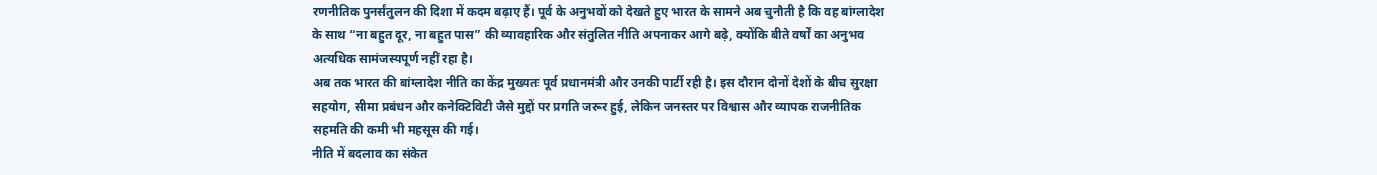रणनीतिक पुनर्संतुलन की दिशा में कदम बढ़ाए हैं। पूर्व के अनुभवों को देखते हुए भारत के सामने अब चुनौती है कि वह बांग्लादेश के साथ “ना बहुत दूर, ना बहुत पास” की व्यावहारिक और संतुलित नीति अपनाकर आगे बढ़े, क्योंकि बीते वर्षों का अनुभव अत्यधिक सामंजस्यपूर्ण नहीं रहा है।
अब तक भारत की बांग्लादेश नीति का केंद्र मुख्यतः पूर्व प्रधानमंत्री और उनकी पार्टी रही है। इस दौरान दोनों देशों के बीच सुरक्षा सहयोग, सीमा प्रबंधन और कनेक्टिविटी जैसे मुद्दों पर प्रगति जरूर हुई, लेकिन जनस्तर पर विश्वास और व्यापक राजनीतिक सहमति की कमी भी महसूस की गई।
नीति में बदलाव का संकेत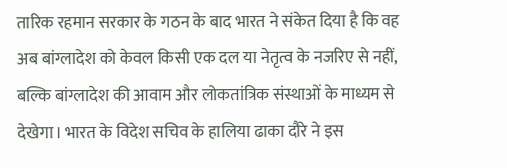तारिक रहमान सरकार के गठन के बाद भारत ने संकेत दिया है कि वह अब बांग्लादेश को केवल किसी एक दल या नेतृत्व के नजरिए से नहीं, बल्कि बांग्लादेश की आवाम और लोकतांत्रिक संस्थाओं के माध्यम से देखेगा। भारत के विदेश सचिव के हालिया ढाका दौरे ने इस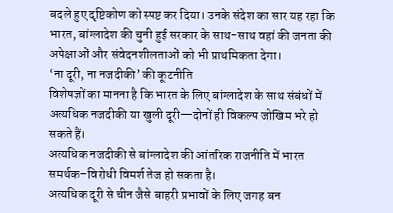बदले हुए दृष्टिकोण को स्पष्ट कर दिया। उनके संदेश का सार यह रहा कि भारत, बांग्लादेश की चुनी हुई सरकार के साथ-साथ वहां की जनता की अपेक्षाओं और संवेदनशीलताओं को भी प्राथमिकता देगा।
‘ना दूरी, ना नजदीकी’ की कूटनीति
विशेषज्ञों का मानना है कि भारत के लिए बांग्लादेश के साथ संबंधों में अत्यधिक नजदीकी या खुली दूरी—दोनों ही विकल्प जोखिम भरे हो सकते हैं।
अत्यधिक नजदीकी से बांग्लादेश की आंतरिक राजनीति में भारत समर्थक–विरोधी विमर्श तेज हो सकता है।
अत्यधिक दूरी से चीन जैसे बाहरी प्रभावों के लिए जगह बन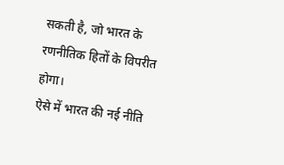सकती है, जो भारत के रणनीतिक हितों के विपरीत होगा।
ऐसे में भारत की नई नीति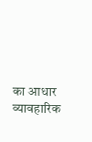का आधार व्यावहारिक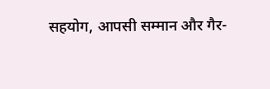सहयोग, आपसी सम्मान और गैर-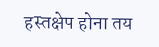हस्तक्षेप होना तय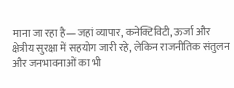माना जा रहा है—जहां व्यापार, कनेक्टिविटी, ऊर्जा और क्षेत्रीय सुरक्षा में सहयोग जारी रहे, लेकिन राजनीतिक संतुलन और जनभावनाओं का भी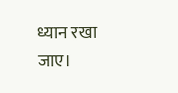ध्यान रखा जाए।